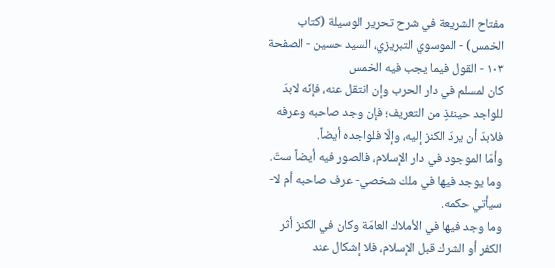مفتاح الشريعة في شرح تحرير الوسيلة (كتاب الخمس) - الموسوي التبريزي، السيد حسين - الصفحة ١٠٣ - القول فيما يجب فيه الخمس
كان لمسلم في دار الحرب وإن انتقل عنه، فإنّه لابدّ للواجد حينئذٍ من التعريف؛ فإن وجد صاحبه وعرفه فلابدّ أن يردّ الكنز إليه، وإلّا فلواجده أيضاً.
وأمّا الموجود في دار الإسلام، فالصور فيه أيضاً ستّ.
وما يوجد فيها في ملك شخصي- عرف صاحبه أم لا- سيأتي حكمه.
وما وجد فيها في الأملاك العامّة وكان في الكنز أثر الكفر أو الشرك قبل الإسلام، فلا إشكال عند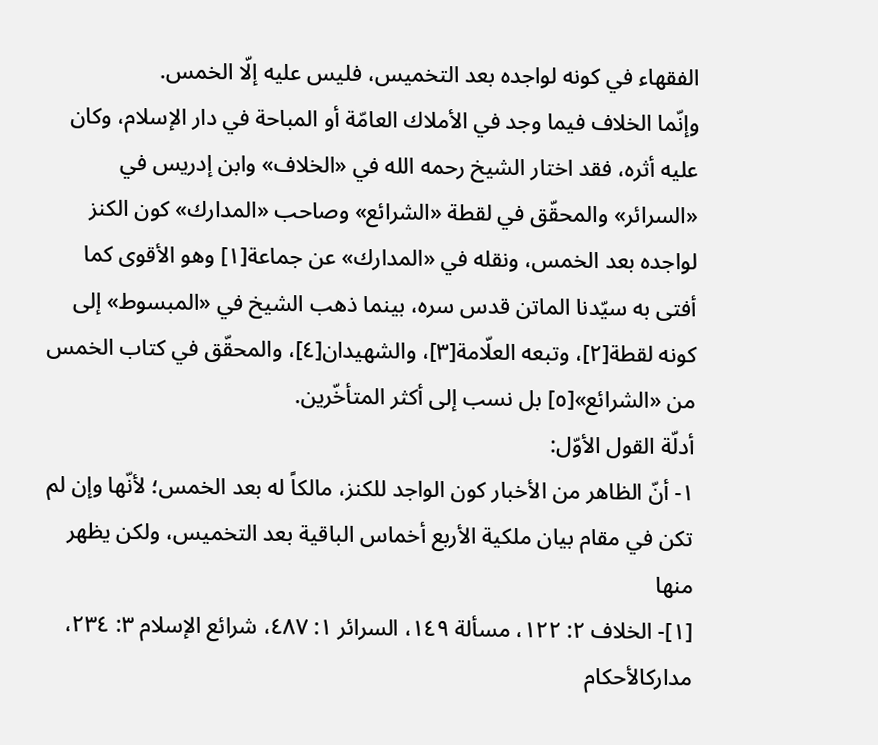الفقهاء في كونه لواجده بعد التخميس، فليس عليه إلّا الخمس.
وإنّما الخلاف فيما وجد في الأملاك العامّة أو المباحة في دار الإسلام، وكان عليه أثره، فقد اختار الشيخ رحمه الله في «الخلاف» وابن إدريس في «السرائر» والمحقّق في لقطة «الشرائع» وصاحب «المدارك» كون الكنز لواجده بعد الخمس، ونقله في «المدارك» عن جماعة[١] وهو الأقوى كما أفتى به سيّدنا الماتن قدس سره، بينما ذهب الشيخ في «المبسوط» إلى كونه لقطة[٢]، وتبعه العلّامة[٣]، والشهيدان[٤]، والمحقّق في كتاب الخمس من «الشرائع»[٥] بل نسب إلى أكثر المتأخّرين.
أدلّة القول الأوّل:
١- أنّ الظاهر من الأخبار كون الواجد للكنز، مالكاً له بعد الخمس؛ لأنّها وإن لم تكن في مقام بيان ملكية الأربع أخماس الباقية بعد التخميس، ولكن يظهر منها
[١]- الخلاف ٢: ١٢٢، مسألة ١٤٩، السرائر ١: ٤٨٧، شرائع الإسلام ٣: ٢٣٤، مداركالأحكام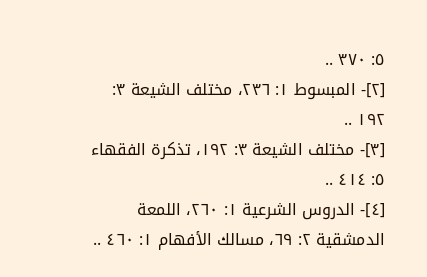٥: ٣٧٠ ..
[٢]- المبسوط ١: ٢٣٦، مختلف الشيعة ٣: ١٩٢ ..
[٣]- مختلف الشيعة ٣: ١٩٢، تذكرة الفقهاء ٥: ٤١٤ ..
[٤]- الدروس الشرعية ١: ٢٦٠، اللمعة الدمشقية ٢: ٦٩، مسالك الأفهام ١: ٤٦٠ ..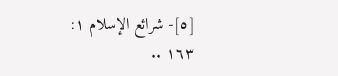[٥]- شرائع الإسلام ١: ١٦٣ ..